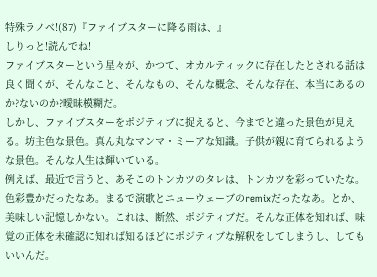特殊ラノベ!(87)『ファイブスターに降る雨は、』
しりっと!読んでね!
ファイブスターという星々が、かつて、オカルティックに存在したとされる話は良く聞くが、そんなこと、そんなもの、そんな概念、そんな存在、本当にあるのか?ないのか?曖昧模糊だ。
しかし、ファイブスターをポジティブに捉えると、今までと違った景色が見える。坊主色な景色。真ん丸なマンマ・ミーアな知識。子供が親に育てられるような景色。そんな人生は輝いている。
例えば、最近で言うと、あそこのトンカツのタレは、トンカツを彩っていたな。色彩豊かだったなあ。まるで演歌とニューウェーブのremixだったなあ。とか、美味しい記憶しかない。これは、断然、ポジティブだ。そんな正体を知れば、味覚の正体を未確認に知れば知るほどにポジティブな解釈をしてしまうし、してもいいんだ。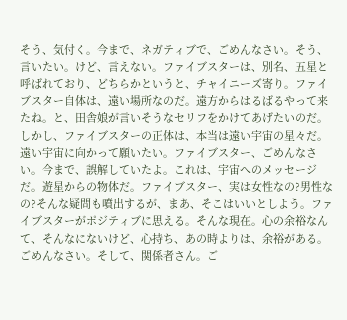そう、気付く。今まで、ネガティブで、ごめんなさい。そう、言いたい。けど、言えない。ファイブスターは、別名、五星と呼ばれており、どちらかというと、チャイニーズ寄り。ファイブスター自体は、遠い場所なのだ。遠方からはるばるやって来たね。と、田舎娘が言いそうなセリフをかけてあげたいのだ。しかし、ファイブスターの正体は、本当は遠い宇宙の星々だ。
遠い宇宙に向かって願いたい。ファイブスター、ごめんなさい。今まで、誤解していたよ。これは、宇宙へのメッセージだ。遊星からの物体だ。ファイブスター、実は女性なの?男性なの?そんな疑問も噴出するが、まあ、そこはいいとしよう。ファイブスターがポジティブに思える。そんな現在。心の余裕なんて、そんなにないけど、心持ち、あの時よりは、余裕がある。ごめんなさい。そして、関係者さん。ご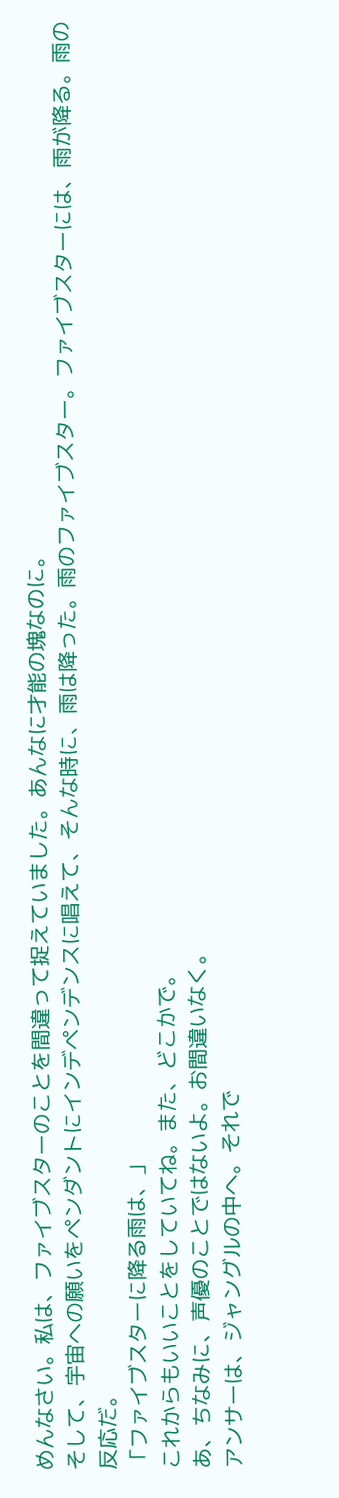めんなさい。私は、ファイブスターのことを間違って捉えていました。あんなに才能の塊なのに。
そして、宇宙への願いをペンダントにインデペンデンスに唱えて、そんな時に、雨は降った。雨のファイブスター。ファイブスターには、雨が降る。雨の反応だ。
「ファイブスターに降る雨は、」
これからもいいことをしていてね。また、どこかで。
あ、ちなみに、声優のことではないよ。お間違いなく。
アンサーは、ジャングルの中へ。それで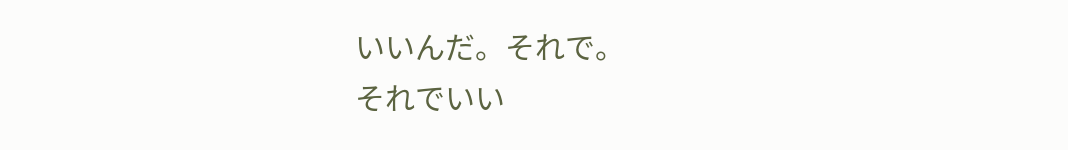いいんだ。それで。
それでいい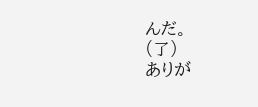んだ。
(了)
ありが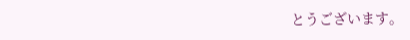とうございます。